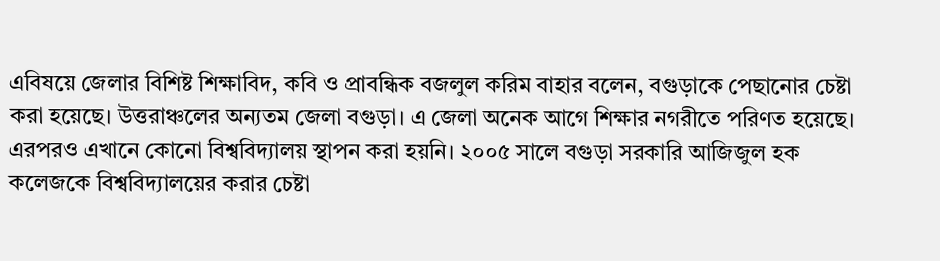এবিষয়ে জেলার বিশিষ্ট শিক্ষাবিদ, কবি ও প্রাবন্ধিক বজলুল করিম বাহার বলেন, বগুড়াকে পেছানোর চেষ্টা করা হয়েছে। উত্তরাঞ্চলের অন্যতম জেলা বগুড়া। এ জেলা অনেক আগে শিক্ষার নগরীতে পরিণত হয়েছে। এরপরও এখানে কোনো বিশ্ববিদ্যালয় স্থাপন করা হয়নি। ২০০৫ সালে বগুড়া সরকারি আজিজুল হক কলেজকে বিশ্ববিদ্যালয়ের করার চেষ্টা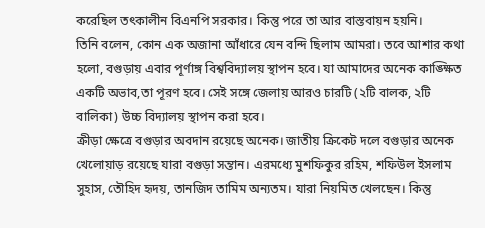করেছিল তৎকালীন বিএনপি সরকার। কিন্তু পরে তা আর বাস্তবায়ন হয়নি।
তিনি বলেন, কোন এক অজানা আঁধারে যেন বন্দি ছিলাম আমরা। তবে আশার কথা হলো, বগুড়ায় এবার পূর্ণাঙ্গ বিশ্ববিদ্যালয় স্থাপন হবে। যা আমাদের অনেক কাঙ্ক্ষিত একটি অভাব,তা পূরণ হবে। সেই সঙ্গে জেলায় আরও চারটি (২টি বালক, ২টি বালিকা) উচ্চ বিদ্যালয় স্থাপন করা হবে।
ক্রীড়া ক্ষেত্রে বগুড়ার অবদান রয়েছে অনেক। জাতীয় ক্রিকেট দলে বগুড়ার অনেক খেলোয়াড় রয়েছে যারা বগুড়া সন্তান। এরমধ্যে মুশফিকুর রহিম, শফিউল ইসলাম সুহাস, তৌহিদ হৃদয়, তানজিদ তামিম অন্যতম। যারা নিয়মিত খেলছেন। কিন্তু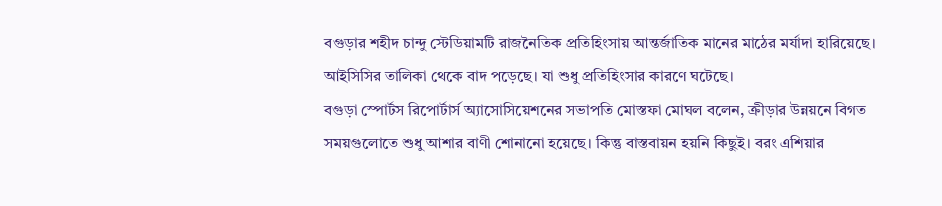বগুড়ার শহীদ চান্দু স্টেডিয়ামটি রাজনৈতিক প্রতিহিংসায় আন্তর্জাতিক মানের মাঠের মর্যাদা হারিয়েছে। আইসিসির তালিকা থেকে বাদ পড়েছে। যা শুধু প্রতিহিংসার কারণে ঘটেছে।
বগুড়া স্পোর্টস রিপোর্টার্স অ্যাসোসিয়েশনের সভাপতি মোস্তফা মোঘল বলেন, ক্রীড়ার উন্নয়নে বিগত সময়গুলোতে শুধু আশার বাণী শোনানো হয়েছে। কিন্তু বাস্তবায়ন হয়নি কিছুই। বরং এশিয়ার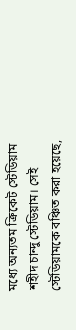মধ্যে অন্যতম ক্রিকেট স্টেডিয়াম শহীদ চান্দু স্টেডিয়াম। সেই স্টেডিয়ামকে বঞ্চিত করা হয়েছে,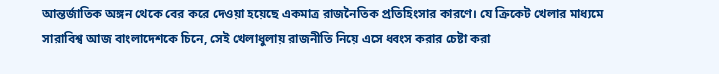আন্তর্জাতিক অঙ্গন থেকে বের করে দেওয়া হয়েছে একমাত্র রাজনৈতিক প্রতিহিংসার কারণে। যে ক্রিকেট খেলার মাধ্যমে সারাবিশ্ব আজ বাংলাদেশকে চিনে, সেই খেলাধুলায় রাজনীতি নিয়ে এসে ধ্বংস করার চেষ্টা করা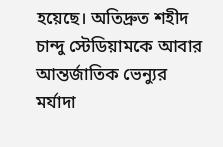হয়েছে। অতিদ্রুত শহীদ চান্দু স্টেডিয়ামকে আবার আন্তর্জাতিক ভেন্যুর মর্যাদা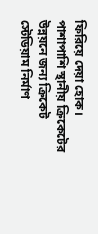ফিরিয়ে দেয়া হোক। পাশাপাশি স্থানীয় ক্রিকেটের উন্নয়নে জন্য ক্রিকেট স্টেডিয়াম নির্মাণ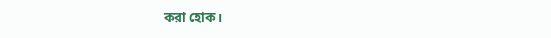করা হোক।